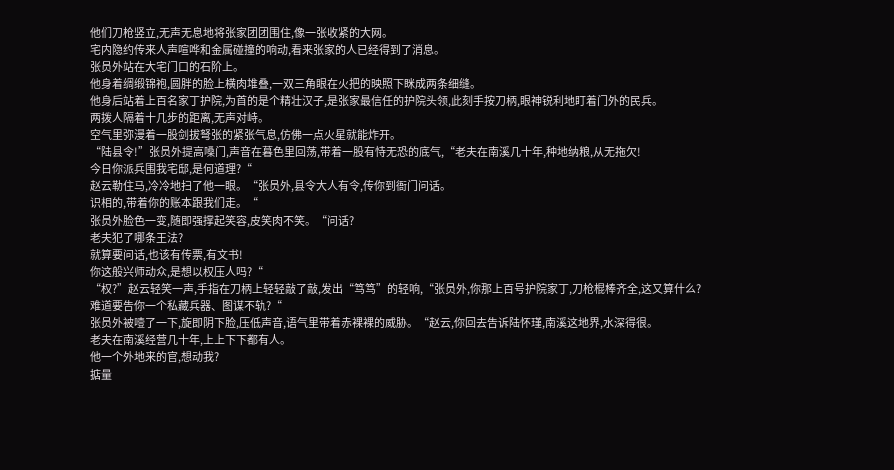他们刀枪竖立,无声无息地将张家团团围住,像一张收紧的大网。
宅内隐约传来人声喧哗和金属碰撞的响动,看来张家的人已经得到了消息。
张员外站在大宅门口的石阶上。
他身着绸缎锦袍,圆胖的脸上横肉堆叠,一双三角眼在火把的映照下眯成两条细缝。
他身后站着上百名家丁护院,为首的是个精壮汉子,是张家最信任的护院头领,此刻手按刀柄,眼神锐利地盯着门外的民兵。
两拨人隔着十几步的距离,无声对峙。
空气里弥漫着一股剑拔弩张的紧张气息,仿佛一点火星就能炸开。
“陆县令!”张员外提高嗓门,声音在暮色里回荡,带着一股有恃无恐的底气,“老夫在南溪几十年,种地纳粮,从无拖欠!
今日你派兵围我宅邸,是何道理?“
赵云勒住马,冷冷地扫了他一眼。“张员外,县令大人有令,传你到衙门问话。
识相的,带着你的账本跟我们走。“
张员外脸色一变,随即强撑起笑容,皮笑肉不笑。“问话?
老夫犯了哪条王法?
就算要问话,也该有传票,有文书!
你这般兴师动众,是想以权压人吗?“
“权?”赵云轻笑一声,手指在刀柄上轻轻敲了敲,发出“笃笃”的轻响,“张员外,你那上百号护院家丁,刀枪棍棒齐全,这又算什么?
难道要告你一个私藏兵器、图谋不轨?“
张员外被噎了一下,旋即阴下脸,压低声音,语气里带着赤裸裸的威胁。“赵云,你回去告诉陆怀瑾,南溪这地界,水深得很。
老夫在南溪经营几十年,上上下下都有人。
他一个外地来的官,想动我?
掂量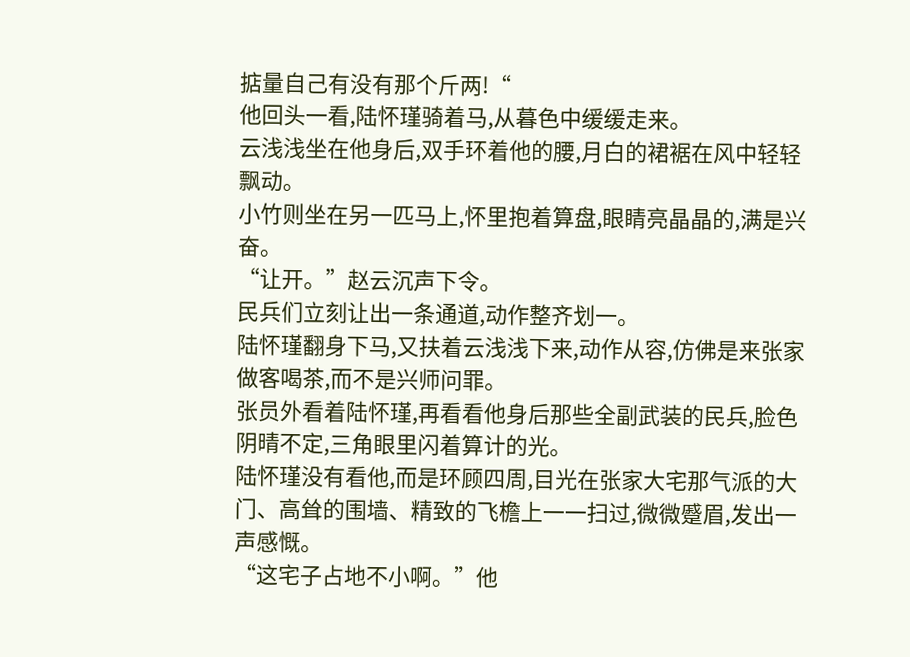掂量自己有没有那个斤两!“
他回头一看,陆怀瑾骑着马,从暮色中缓缓走来。
云浅浅坐在他身后,双手环着他的腰,月白的裙裾在风中轻轻飘动。
小竹则坐在另一匹马上,怀里抱着算盘,眼睛亮晶晶的,满是兴奋。
“让开。”赵云沉声下令。
民兵们立刻让出一条通道,动作整齐划一。
陆怀瑾翻身下马,又扶着云浅浅下来,动作从容,仿佛是来张家做客喝茶,而不是兴师问罪。
张员外看着陆怀瑾,再看看他身后那些全副武装的民兵,脸色阴晴不定,三角眼里闪着算计的光。
陆怀瑾没有看他,而是环顾四周,目光在张家大宅那气派的大门、高耸的围墙、精致的飞檐上一一扫过,微微蹙眉,发出一声感慨。
“这宅子占地不小啊。”他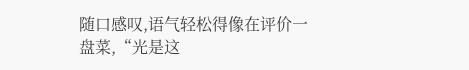随口感叹,语气轻松得像在评价一盘菜,“光是这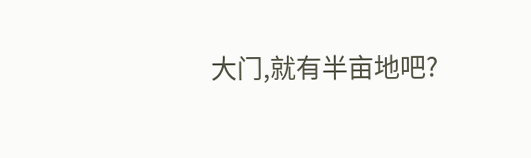大门,就有半亩地吧?